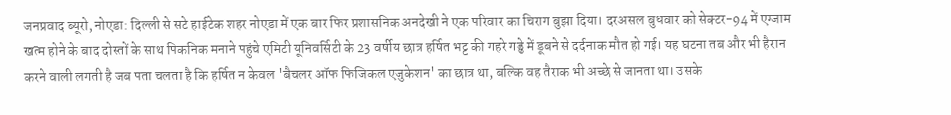जनप्रवाद ब्यूरो, नोएडा: दिल्ली से सटे हाईटेक शहर नोएडा में एक बार फिर प्रशासनिक अनदेखी ने एक परिवार का चिराग बुझा दिया। दरअसल बुधवार को सेक्टर-94 में एग्जाम खत्म होने के बाद दोस्तों के साथ पिकनिक मनाने पहुंचे एमिटी यूनिवर्सिटी के 23 वर्षीय छात्र हर्षित भट्ट की गहरे गड्ढे में डूबने से दर्दनाक मौत हो गई। यह घटना तब और भी हैरान करने वाली लगती है जब पता चलता है कि हर्षित न केवल 'बैचलर ऑफ फिजिकल एजुकेशन' का छात्र था, बल्कि वह तैराक भी अच्छे से जानता था। उसके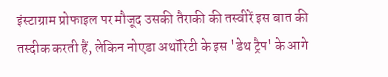इंस्टाग्राम प्रोफाइल पर मौजूद उसकी तैराकी की तस्वीरें इस बात की तस्दीक करती हैं, लेकिन नोएडा अथॉरिटी के इस 'डेथ ट्रैप' के आगे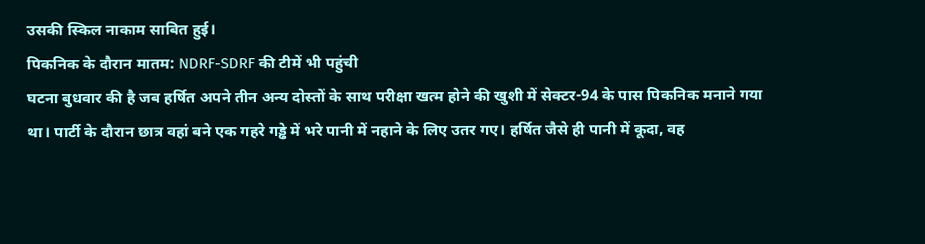उसकी स्किल नाकाम साबित हुई।
पिकनिक के दौरान मातम: NDRF-SDRF की टीमें भी पहुंची
घटना बुधवार की है जब हर्षित अपने तीन अन्य दोस्तों के साथ परीक्षा खत्म होने की खुशी में सेक्टर-94 के पास पिकनिक मनाने गया था। पार्टी के दौरान छात्र वहां बने एक गहरे गड्ढे में भरे पानी में नहाने के लिए उतर गए। हर्षित जैसे ही पानी में कूदा, वह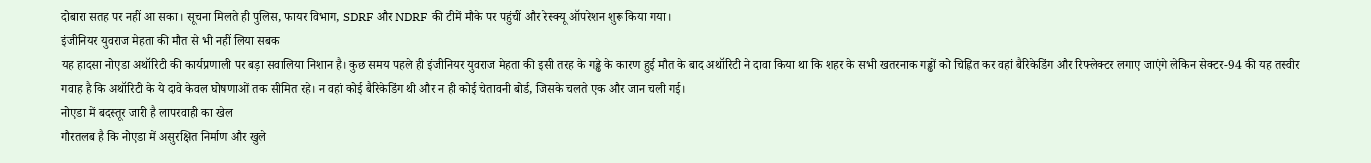दोबारा सतह पर नहीं आ सका। सूचना मिलते ही पुलिस, फायर विभाग, SDRF और NDRF की टीमें मौके पर पहुंचीं और रेस्क्यू ऑपरेशन शुरू किया गया।
इंजीनियर युवराज मेहता की मौत से भी नहीं लिया सबक
यह हादसा नोएडा अथॉरिटी की कार्यप्रणाली पर बड़ा सवालिया निशान है। कुछ समय पहले ही इंजीनियर युवराज मेहता की इसी तरह के गड्ढे के कारण हुई मौत के बाद अथॉरिटी ने दावा किया था कि शहर के सभी खतरनाक गड्ढों को चिह्नित कर वहां बैरिकेडिंग और रिफ्लेक्टर लगाए जाएंगे लेकिन सेक्टर-94 की यह तस्वीर गवाह है कि अथॉरिटी के ये दावे केवल घोषणाओं तक सीमित रहे। न वहां कोई बैरिकेडिंग थी और न ही कोई चेतावनी बोर्ड, जिसके चलते एक और जान चली गई।
नोएडा में बदस्तूर जारी है लापरवाही का खेल
गौरतलब है कि नोएडा में असुरक्षित निर्माण और खुले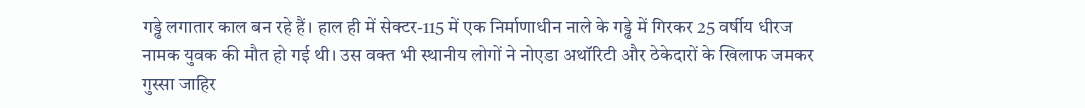गड्ढे लगातार काल बन रहे हैं। हाल ही में सेक्टर-115 में एक निर्माणाधीन नाले के गड्ढे में गिरकर 25 वर्षीय धीरज नामक युवक की मौत हो गई थी। उस वक्त भी स्थानीय लोगों ने नोएडा अथॉरिटी और ठेकेदारों के खिलाफ जमकर गुस्सा जाहिर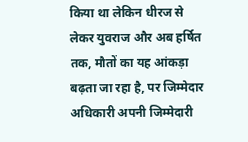किया था लेकिन धीरज से लेकर युवराज और अब हर्षित तक, मौतों का यह आंकड़ा बढ़ता जा रहा है, पर जिम्मेदार अधिकारी अपनी जिम्मेदारी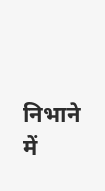निभाने में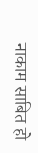नाकाम साबित हो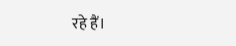रहे हैं।